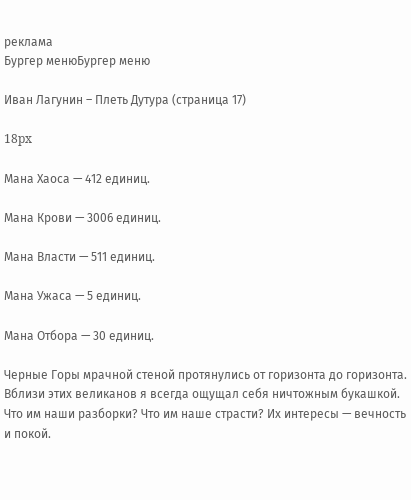реклама
Бургер менюБургер меню

Иван Лагунин – Плеть Дутура (страница 17)

18px

Мана Хаоса — 412 единиц.

Мана Крови — 3006 единиц.

Мана Власти — 511 единиц.

Мана Ужаса — 5 единиц.

Мана Отбора — 30 единиц.

Черные Горы мрачной стеной протянулись от горизонта до горизонта. Вблизи этих великанов я всегда ощущал себя ничтожным букашкой. Что им наши разборки? Что им наше страсти? Их интересы — вечность и покой.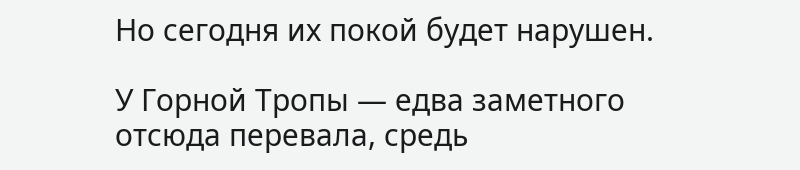Но сегодня их покой будет нарушен.

У Горной Тропы — едва заметного отсюда перевала, средь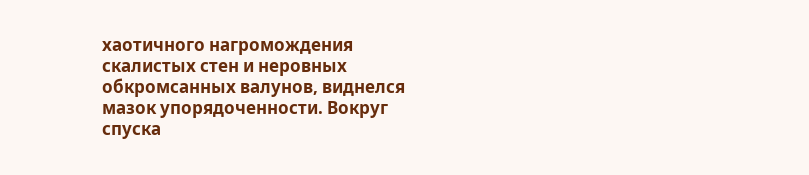хаотичного нагромождения скалистых стен и неровных обкромсанных валунов, виднелся мазок упорядоченности. Вокруг спуска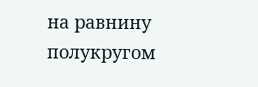на равнину полукругом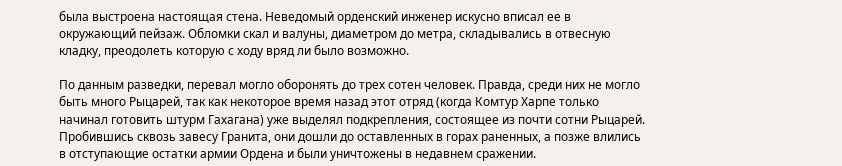была выстроена настоящая стена. Неведомый орденский инженер искусно вписал ее в окружающий пейзаж. Обломки скал и валуны, диаметром до метра, складывались в отвесную кладку, преодолеть которую с ходу вряд ли было возможно.

По данным разведки, перевал могло оборонять до трех сотен человек. Правда, среди них не могло быть много Рыцарей, так как некоторое время назад этот отряд (когда Комтур Харпе только начинал готовить штурм Гахагана) уже выделял подкрепления, состоящее из почти сотни Рыцарей. Пробившись сквозь завесу Гранита, они дошли до оставленных в горах раненных, а позже влились в отступающие остатки армии Ордена и были уничтожены в недавнем сражении.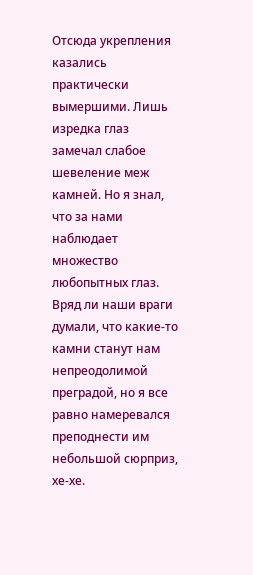Отсюда укрепления казались практически вымершими. Лишь изредка глаз замечал слабое шевеление меж камней. Но я знал, что за нами наблюдает множество любопытных глаз. Вряд ли наши враги думали, что какие-то камни станут нам непреодолимой преградой, но я все равно намеревался преподнести им небольшой сюрприз, хе-хе.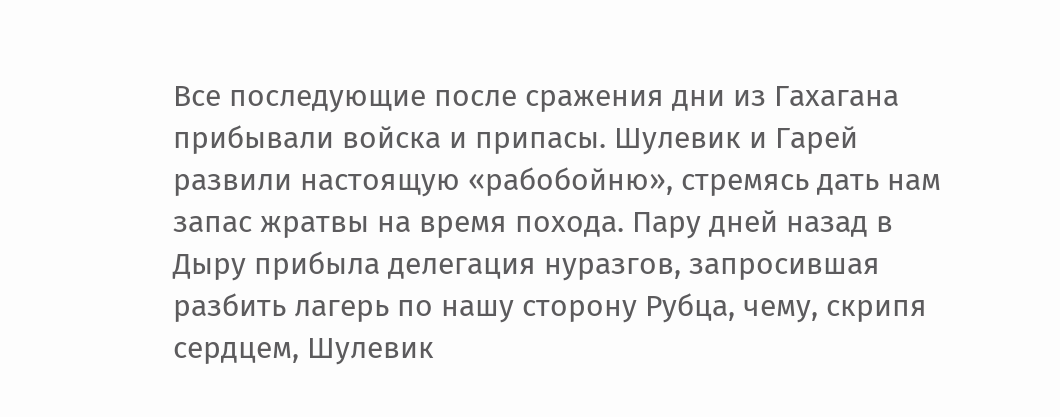Все последующие после сражения дни из Гахагана прибывали войска и припасы. Шулевик и Гарей развили настоящую «рабобойню», стремясь дать нам запас жратвы на время похода. Пару дней назад в Дыру прибыла делегация нуразгов, запросившая разбить лагерь по нашу сторону Рубца, чему, скрипя сердцем, Шулевик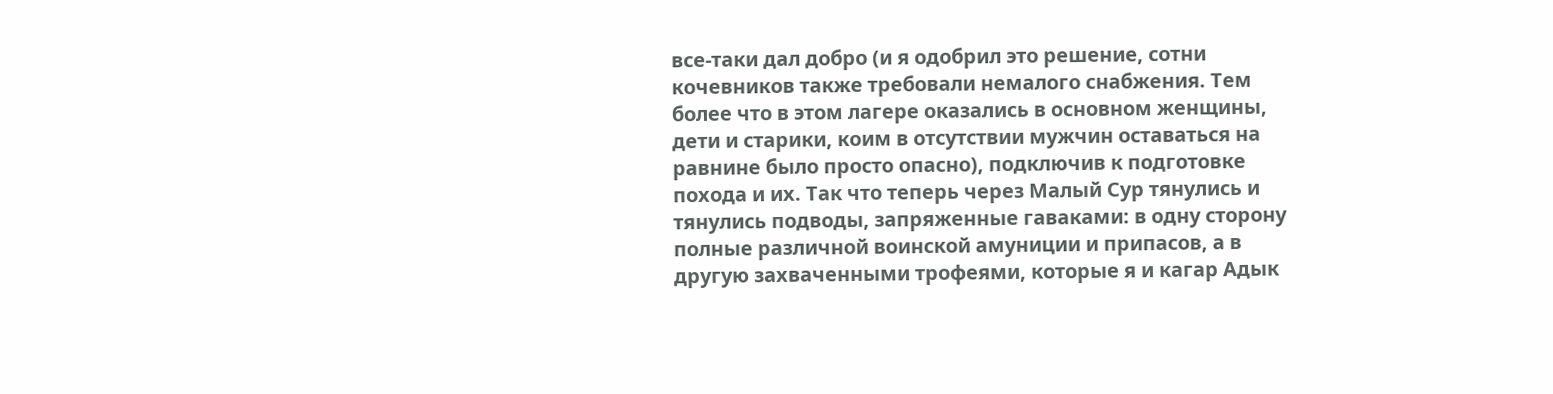все-таки дал добро (и я одобрил это решение, сотни кочевников также требовали немалого снабжения. Тем более что в этом лагере оказались в основном женщины, дети и старики, коим в отсутствии мужчин оставаться на равнине было просто опасно), подключив к подготовке похода и их. Так что теперь через Малый Сур тянулись и тянулись подводы, запряженные гаваками: в одну сторону полные различной воинской амуниции и припасов, а в другую захваченными трофеями, которые я и кагар Адык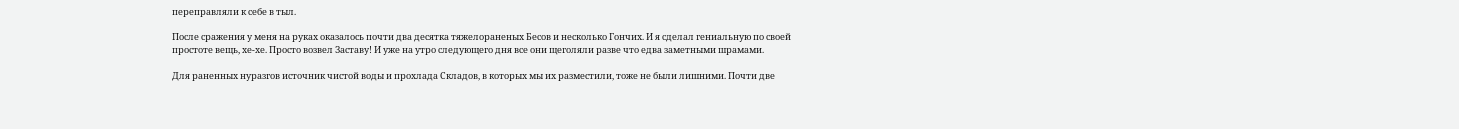переправляли к себе в тыл.

После сражения у меня на руках оказалось почти два десятка тяжелораненых Бесов и несколько Гончих. И я сделал гениальную по своей простоте вещь, хе-хе. Просто возвел Заставу! И уже на утро следующего дня все они щеголяли разве что едва заметными шрамами.

Для раненных нуразгов источник чистой воды и прохлада Складов, в которых мы их разместили, тоже не были лишними. Почти две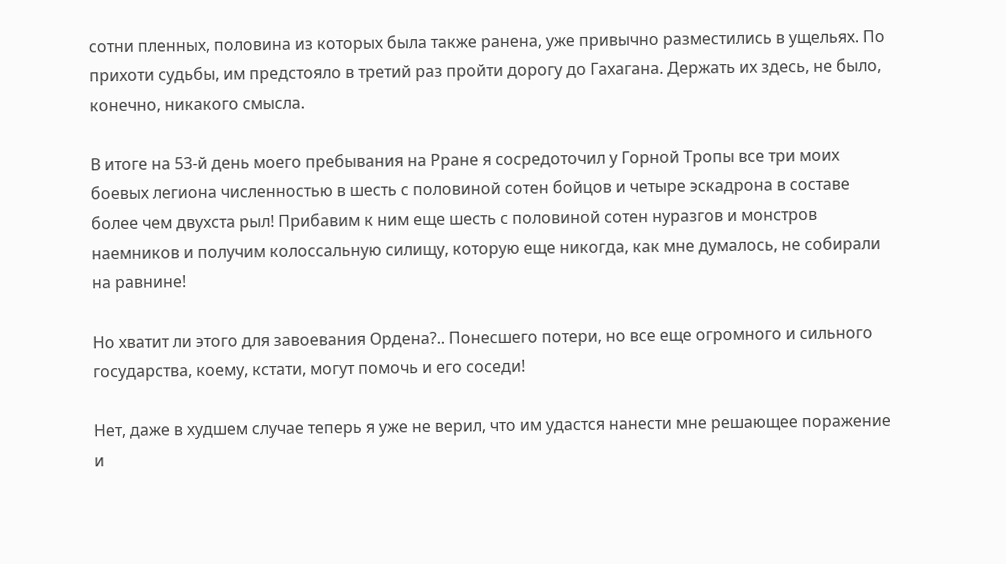сотни пленных, половина из которых была также ранена, уже привычно разместились в ущельях. По прихоти судьбы, им предстояло в третий раз пройти дорогу до Гахагана. Держать их здесь, не было, конечно, никакого смысла.

В итоге на 53-й день моего пребывания на Рране я сосредоточил у Горной Тропы все три моих боевых легиона численностью в шесть с половиной сотен бойцов и четыре эскадрона в составе более чем двухста рыл! Прибавим к ним еще шесть с половиной сотен нуразгов и монстров наемников и получим колоссальную силищу, которую еще никогда, как мне думалось, не собирали на равнине!

Но хватит ли этого для завоевания Ордена?.. Понесшего потери, но все еще огромного и сильного государства, коему, кстати, могут помочь и его соседи!

Нет, даже в худшем случае теперь я уже не верил, что им удастся нанести мне решающее поражение и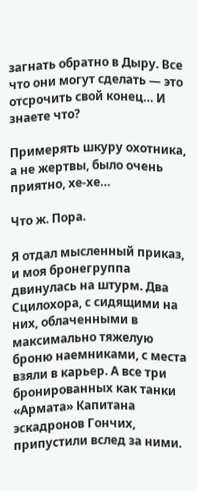загнать обратно в Дыру. Все что они могут сделать — это отсрочить свой конец… И знаете что?

Примерять шкуру охотника, а не жертвы, было очень приятно, хе-хе…

Что ж. Пора.

Я отдал мысленный приказ, и моя бронегруппа двинулась на штурм. Два Сцилохора, с сидящими на них, облаченными в максимально тяжелую броню наемниками, с места взяли в карьер. А все три бронированных как танки «Армата» Капитана эскадронов Гончих, припустили вслед за ними.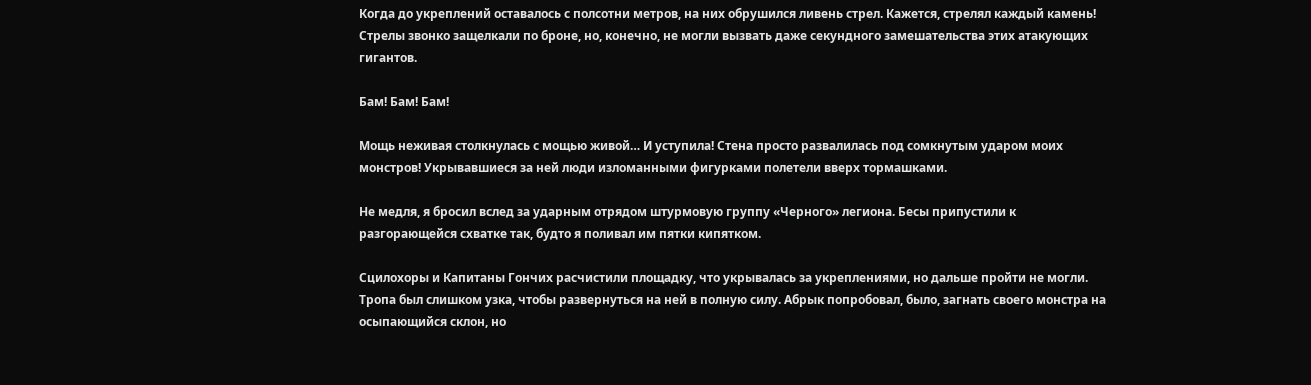Когда до укреплений оставалось с полсотни метров, на них обрушился ливень стрел. Кажется, стрелял каждый камень! Стрелы звонко защелкали по броне, но, конечно, не могли вызвать даже секундного замешательства этих атакующих гигантов.

Бам! Бам! Бам!

Мощь неживая столкнулась с мощью живой… И уступила! Стена просто развалилась под сомкнутым ударом моих монстров! Укрывавшиеся за ней люди изломанными фигурками полетели вверх тормашками.

Не медля, я бросил вслед за ударным отрядом штурмовую группу «Черного» легиона. Бесы припустили к разгорающейся схватке так, будто я поливал им пятки кипятком.

Сцилохоры и Капитаны Гончих расчистили площадку, что укрывалась за укреплениями, но дальше пройти не могли. Тропа был слишком узка, чтобы развернуться на ней в полную силу. Абрык попробовал, было, загнать своего монстра на осыпающийся склон, но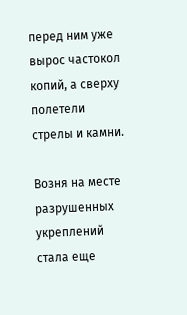перед ним уже вырос частокол копий, а сверху полетели стрелы и камни.

Возня на месте разрушенных укреплений стала еще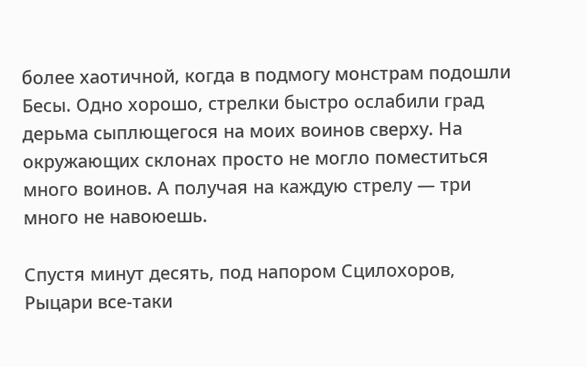более хаотичной, когда в подмогу монстрам подошли Бесы. Одно хорошо, стрелки быстро ослабили град дерьма сыплющегося на моих воинов сверху. На окружающих склонах просто не могло поместиться много воинов. А получая на каждую стрелу — три много не навоюешь.

Спустя минут десять, под напором Сцилохоров, Рыцари все-таки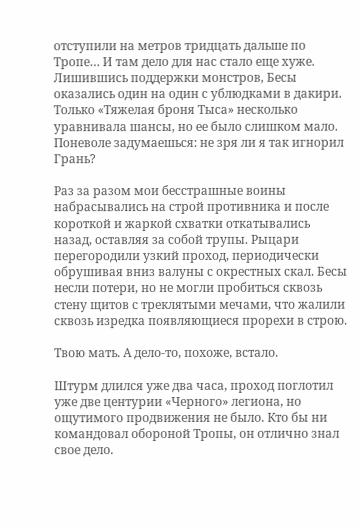отступили на метров тридцать дальше по Тропе… И там дело для нас стало еще хуже. Лишившись поддержки монстров, Бесы оказались один на один с ублюдками в дакири. Только «Тяжелая броня Тыса» несколько уравнивала шансы, но ее было слишком мало. Поневоле задумаешься: не зря ли я так игнорил Грань?

Раз за разом мои бесстрашные воины набрасывались на строй противника и после короткой и жаркой схватки откатывались назад, оставляя за собой трупы. Рыцари перегородили узкий проход, периодически обрушивая вниз валуны с окрестных скал. Бесы несли потери, но не могли пробиться сквозь стену щитов с треклятыми мечами, что жалили сквозь изредка появляющиеся прорехи в строю.

Твою мать. А дело-то, похоже, встало.

Штурм длился уже два часа, проход поглотил уже две центурии «Черного» легиона, но ощутимого продвижения не было. Кто бы ни командовал обороной Тропы, он отлично знал свое дело.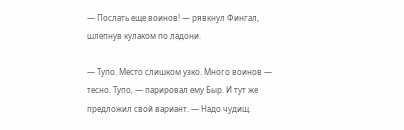— Послать еще воинов! — рявкнул Фингал, шлепнув кулаком по ладони.

— Тупо. Место слишком узко. Много воинов — тесно. Тупо, — парировал ему Быр. И тут же предложил свой вариант. — Надо чудищ.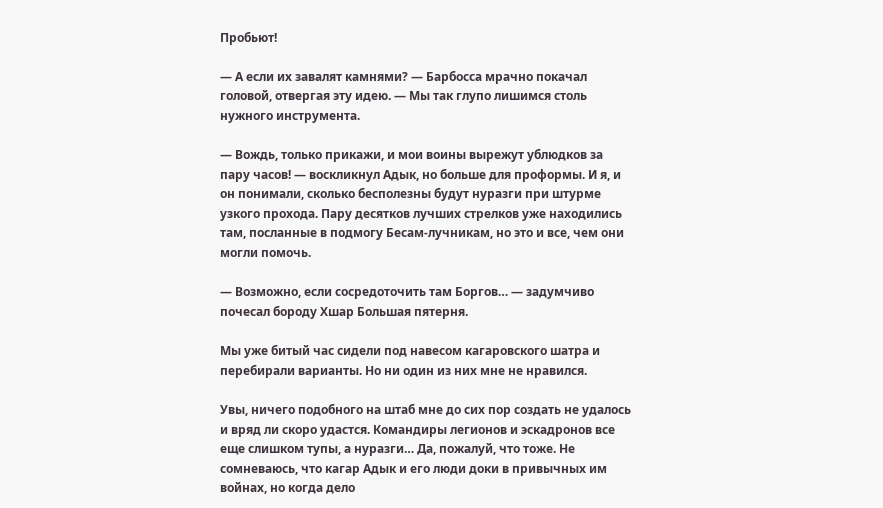Пробьют!

— А если их завалят камнями? — Барбосса мрачно покачал головой, отвергая эту идею. — Мы так глупо лишимся столь нужного инструмента.

— Вождь, только прикажи, и мои воины вырежут ублюдков за пару часов! — воскликнул Адык, но больше для проформы. И я, и он понимали, сколько бесполезны будут нуразги при штурме узкого прохода. Пару десятков лучших стрелков уже находились там, посланные в подмогу Бесам-лучникам, но это и все, чем они могли помочь.

— Возможно, если сосредоточить там Боргов… — задумчиво почесал бороду Хшар Большая пятерня.

Мы уже битый час сидели под навесом кагаровского шатра и перебирали варианты. Но ни один из них мне не нравился.

Увы, ничего подобного на штаб мне до сих пор создать не удалось и вряд ли скоро удастся. Командиры легионов и эскадронов все еще слишком тупы, а нуразги… Да, пожалуй, что тоже. Не сомневаюсь, что кагар Адык и его люди доки в привычных им войнах, но когда дело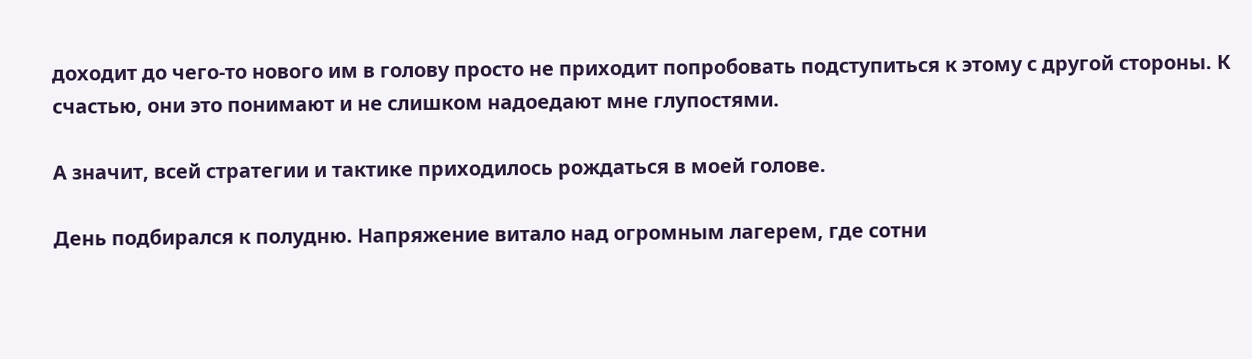доходит до чего-то нового им в голову просто не приходит попробовать подступиться к этому с другой стороны. К счастью, они это понимают и не слишком надоедают мне глупостями.

А значит, всей стратегии и тактике приходилось рождаться в моей голове.

День подбирался к полудню. Напряжение витало над огромным лагерем, где сотни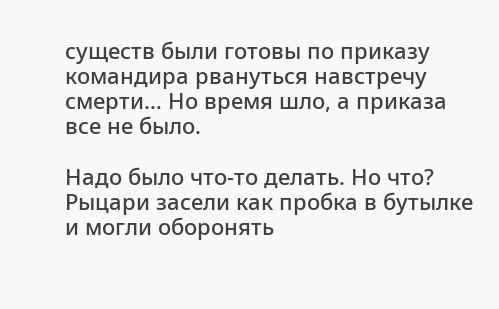существ были готовы по приказу командира рвануться навстречу смерти… Но время шло, а приказа все не было.

Надо было что-то делать. Но что? Рыцари засели как пробка в бутылке и могли оборонять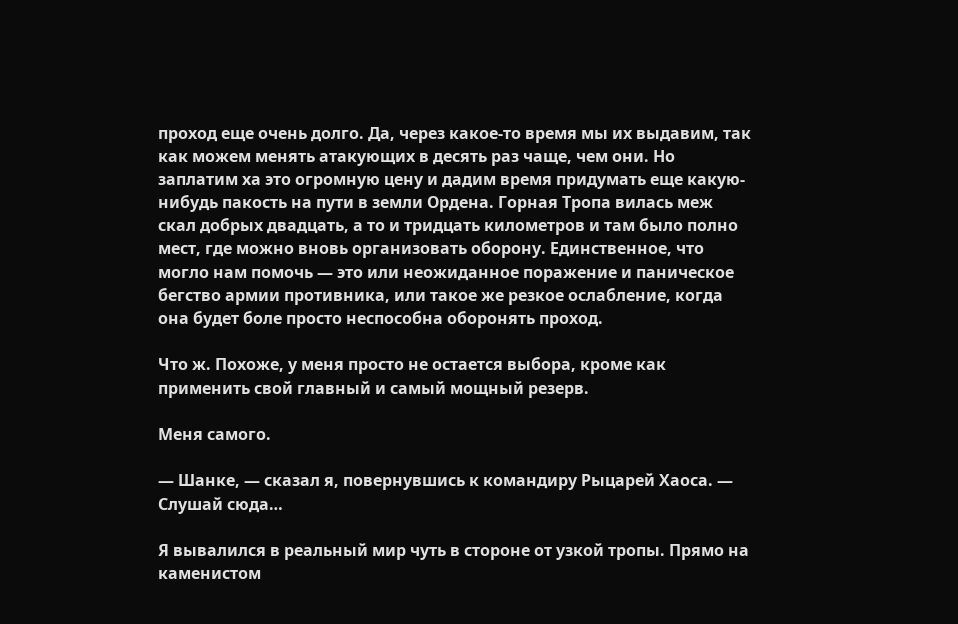проход еще очень долго. Да, через какое-то время мы их выдавим, так как можем менять атакующих в десять раз чаще, чем они. Но заплатим ха это огромную цену и дадим время придумать еще какую-нибудь пакость на пути в земли Ордена. Горная Тропа вилась меж скал добрых двадцать, а то и тридцать километров и там было полно мест, где можно вновь организовать оборону. Единственное, что могло нам помочь — это или неожиданное поражение и паническое бегство армии противника, или такое же резкое ослабление, когда она будет боле просто неспособна оборонять проход.

Что ж. Похоже, у меня просто не остается выбора, кроме как применить свой главный и самый мощный резерв.

Меня самого.

— Шанке, — сказал я, повернувшись к командиру Рыцарей Хаоса. — Слушай сюда…

Я вывалился в реальный мир чуть в стороне от узкой тропы. Прямо на каменистом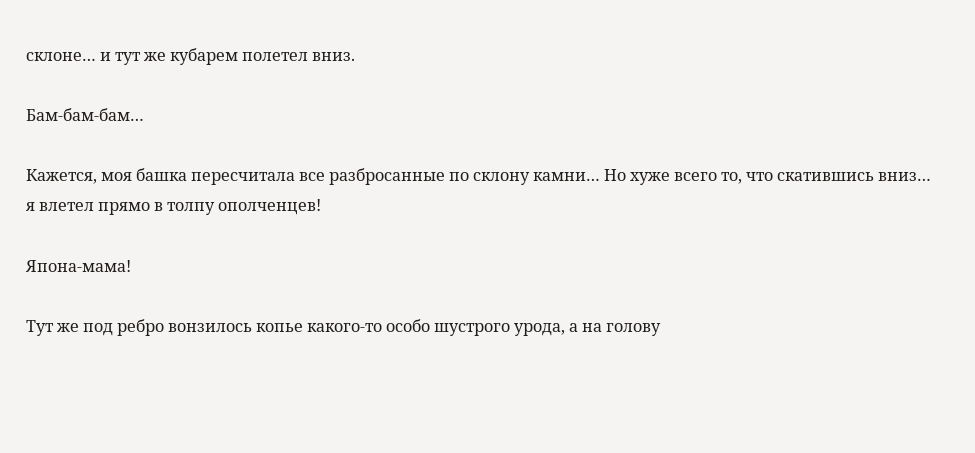склоне… и тут же кубарем полетел вниз.

Бам-бам-бам…

Кажется, моя башка пересчитала все разбросанные по склону камни… Но хуже всего то, что скатившись вниз… я влетел прямо в толпу ополченцев!

Япона-мама!

Тут же под ребро вонзилось копье какого-то особо шустрого урода, а на голову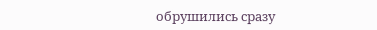обрушились сразу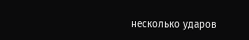несколько ударов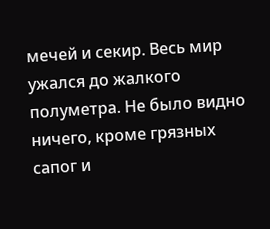мечей и секир. Весь мир ужался до жалкого полуметра. Не было видно ничего, кроме грязных сапог и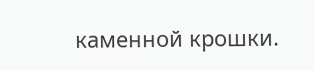каменной крошки.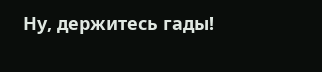Ну, держитесь гады!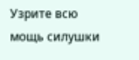Узрите всю мощь силушки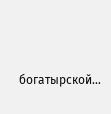богатырской…